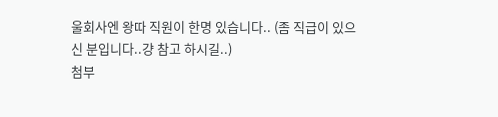울회사엔 왕따 직원이 한명 있습니다.. (좀 직급이 있으신 분입니다..걍 참고 하시길..)
첨부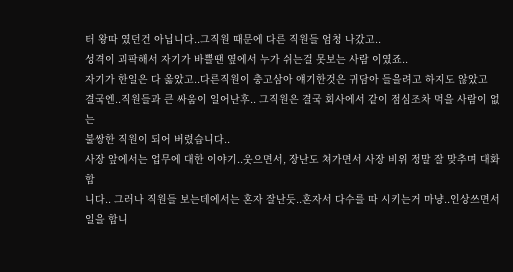터 왕따 였던건 아닙니다..그직원 때문에 다른 직원들 엄청 나갔고..
성격이 괴팍해서 자기가 바쁠땐 옆에서 누가 쉬는걸 못보는 사람 이였죠..
자기가 한일은 다 옳았고..다른직원이 충고삼아 얘기한것은 귀담아 들을려고 하지도 않았고
결국엔..직원들과 큰 싸움이 일어난후.. 그직원은 결국 회사에서 같이 점심조차 먹을 사람이 없는
불쌍한 직원이 되어 버렸습니다..
사장 앞에서는 업무에 대한 이야기..웃으면서, 장난도 쳐가면서 사장 비위 정말 잘 맞추며 대화합
니다.. 그러나 직원들 보는데에서는 혼자 잘난듯..혼자서 다수를 따 시키는거 마냥..인상쓰면서
일을 합니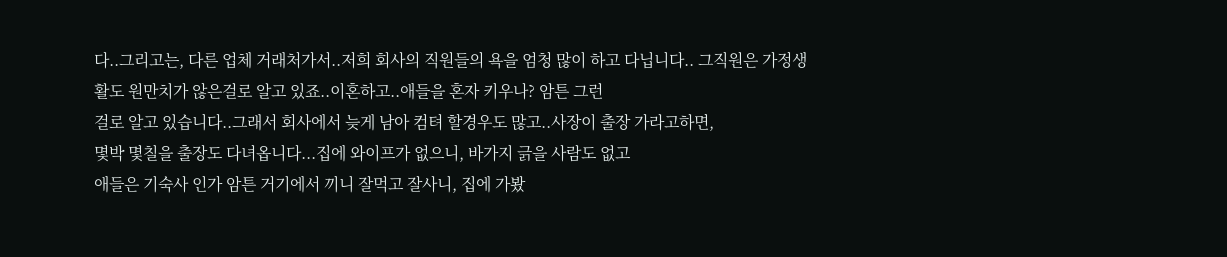다..그리고는, 다른 업체 거래처가서..저희 회사의 직원들의 욕을 엄청 많이 하고 다닙니다.. 그직원은 가정생활도 원만치가 않은걸로 알고 있죠..이혼하고..애들을 혼자 키우나? 암튼 그런
걸로 알고 있습니다..그래서 회사에서 늦게 남아 컴텨 할경우도 많고..사장이 출장 가라고하면,
몇박 몇칠을 출장도 다녀옵니다...집에 와이프가 없으니, 바가지 긁을 사람도 없고
애들은 기숙사 인가 암튼 거기에서 끼니 잘먹고 잘사니, 집에 가봤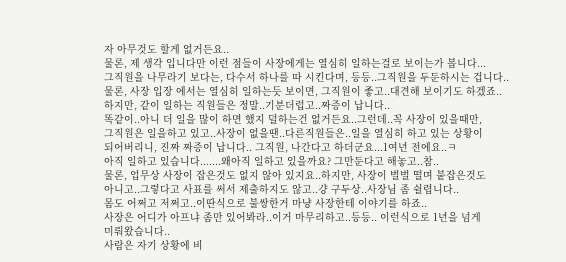자 아무것도 할게 없거든요..
물론, 제 생각 입니다만 이런 점들이 사장에게는 열심히 일하는걸로 보이는가 봅니다...
그직원을 나무라기 보다는, 다수서 하나를 따 시킨다며, 등등..그직원을 두둔하시는 겁니다..
물론, 사장 입장 에서는 열심히 일하는듯 보이면, 그직원이 좋고..대견해 보이기도 하겠죠..
하지만, 같이 일하는 직원들은 정말..기분더럽고..짜증이 납니다..
똑같이..아니 더 일을 많이 하면 했지 덜하는건 없거든요..그런데..꼭 사장이 있을때만,
그직원은 일을하고 있고..사장이 없을땐..다른직원들은..일을 열심히 하고 있는 상황이
되어버리니, 진짜 짜증이 납니다.. 그직원, 나간다고 하더군요...1여년 전에요..ㅋ
아직 일하고 있습니다.......왜아직 일하고 있을까요? 그만둔다고 해놓고..참..
물론, 업무상 사장이 잡은것도 없지 않아 있지요..하지만, 사장이 벌벌 떨며 붙잡은것도
아니고..그렇다고 사표를 써서 제출하지도 않고..걍 구두상..사장님 좀 쉴렵니다..
몸도 어쩌고 저쩌고..이딴식으로 불쌍한거 마냥 사장한테 이야기를 하죠..
사장은 어디가 아프냐 좀만 있어봐라..이거 마무리하고..등등.. 이런식으로 1년을 넘게
미뤄왔습니다..
사람은 자기 상황에 비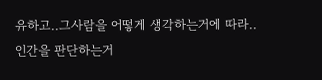유하고..그사람을 어떻게 생각하는거에 따라..인간을 판단하는거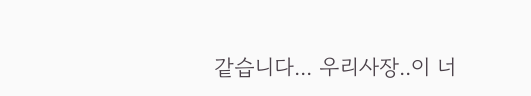같습니다... 우리사장..이 너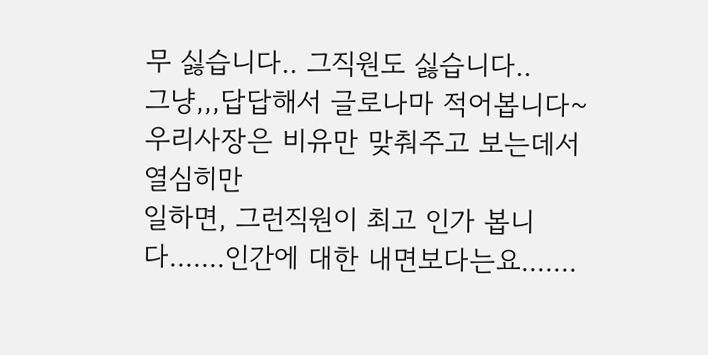무 싫습니다.. 그직원도 싫습니다..
그냥,,,답답해서 글로나마 적어봅니다~ 우리사장은 비유만 맞춰주고 보는데서 열심히만
일하면, 그런직원이 최고 인가 봅니다.......인간에 대한 내면보다는요.......